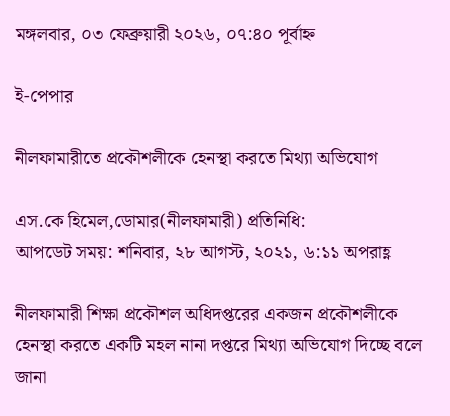মঙ্গলবার, ০৩ ফেব্রুয়ারী ২০২৬, ০৭:৪০ পূর্বাহ্ন

ই-পেপার

নীলফামারীতে প্রকৌশলীকে হেনস্থা করতে মিথ্যা অভিযোগ

এস.কে হিমেল,ডোমার(নীলফামারী) প্রতিনিধি:
আপডেট সময়: শনিবার, ২৮ আগস্ট, ২০২১, ৬:১১ অপরাহ্ণ

নীলফামারী শিক্ষা প্রকৌশল অধিদপ্তরের একজন প্রকৌশলীকে হেনস্থা করতে একটি মহল নানা দপ্তরে মিথ্যা অভিযোগ দিচ্ছে বলে জানা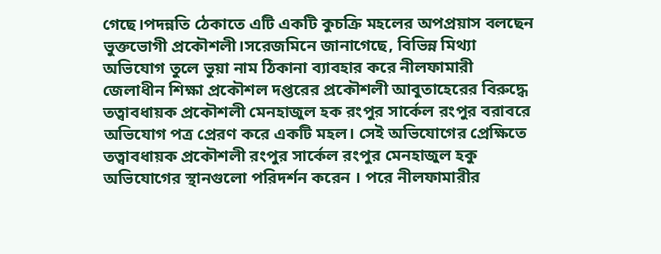গেছে।পদন্নতি ঠেকাতে এটি একটি কুচক্রি মহলের অপপ্রয়াস বলছেন ভুক্তভোগী প্রকৌশলী।সরেজমিনে জানাগেছে, বিভিন্ন মিথ্যা অভিযোগ তুলে ভুয়া নাম ঠিকানা ব্যাবহার করে নীলফামারী জেলাধীন শিক্ষা প্রকৌশল দপ্তরের প্রকৌশলী আবুতাহেরের বিরুদ্ধে তত্বাবধায়ক প্রকৌশলী মেনহাজুল হক রংপুর সার্কেল রংপুর বরাবরে অভিযোগ পত্র প্রেরণ করে একটি মহল। সেই অভিযোগের প্রেক্ষিতে তত্বাবধায়ক প্রকৌশলী রংপুর সার্কেল রংপুর মেনহাজুল হকু অভিযোগের স্থানগুলো পরিদর্শন করেন । পরে নীলফামারীর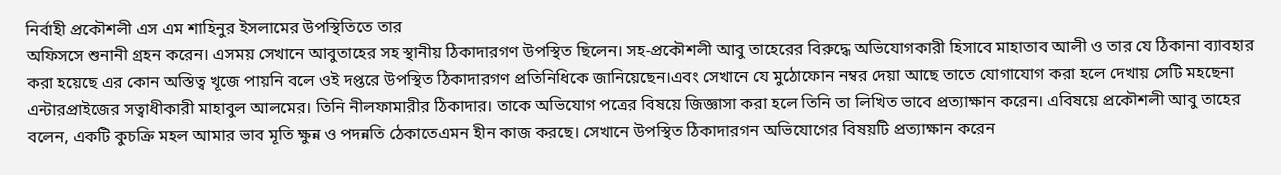নির্বাহী প্রকৌশলী এস এম শাহিনুর ইসলামের উপস্থিতিতে তার
অফিসসে শুনানী গ্রহন করেন। এসময় সেখানে আবুতাহের সহ স্থানীয় ঠিকাদারগণ উপস্থিত ছিলেন। সহ-প্রকৌশলী আবু তাহেরের বিরুদ্ধে অভিযোগকারী হিসাবে মাহাতাব আলী ও তার যে ঠিকানা ব্যাবহার করা হয়েছে এর কোন অস্তিত্ব খূজে পায়নি বলে ওই দপ্তরে উপস্থিত ঠিকাদারগণ প্রতিনিধিকে জানিয়েছেন।এবং সেখানে যে মুঠোফোন নম্বর দেয়া আছে তাতে যোগাযোগ করা হলে দেখায় সেটি মহছেনা এন্টারপ্রাইজের সত্বাধীকারী মাহাবুল আলমের। তিনি নীলফামারীর ঠিকাদার। তাকে অভিযোগ পত্রের বিষয়ে জিজ্ঞাসা করা হলে তিনি তা লিখিত ভাবে প্রত্যাক্ষান করেন। এবিষয়ে প্রকৌশলী আবু তাহের বলেন, একটি কুচক্রি মহল আমার ভাব মূতি ক্ষুন্ন ও পদন্নতি ঠেকাতেএমন হীন কাজ করছে। সেখানে উপস্থিত ঠিকাদারগন অভিযোগের বিষয়টি প্রত্যাক্ষান করেন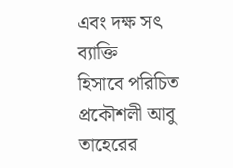এবং দক্ষ সৎ ব্যাক্তি
হিসাবে পরিচিত প্রকৌশলী আবু তাহেরের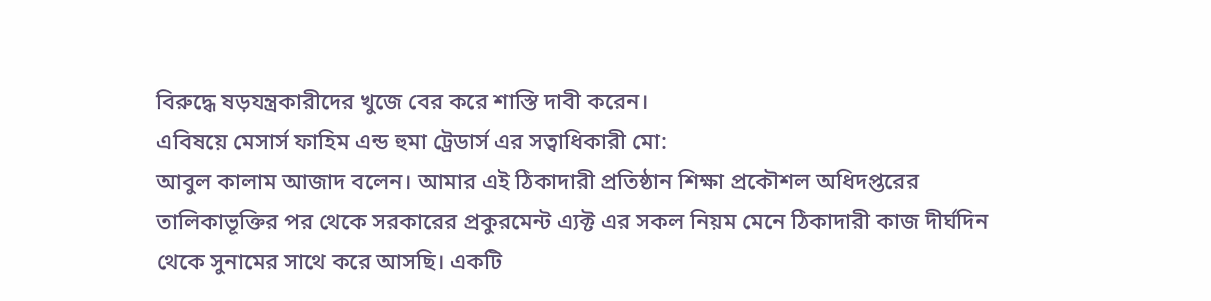বিরুদ্ধে ষড়যন্ত্রকারীদের খুজে বের করে শাস্তি দাবী করেন।
এবিষয়ে মেসার্স ফাহিম এন্ড হুমা ট্রেডার্স এর সত্বাধিকারী মো:
আবুল কালাম আজাদ বলেন। আমার এই ঠিকাদারী প্রতিষ্ঠান শিক্ষা প্রকৌশল অধিদপ্তরের তালিকাভূক্তির পর থেকে সরকারের প্রকুরমেন্ট এ্যক্ট এর সকল নিয়ম মেনে ঠিকাদারী কাজ দীর্ঘদিন থেকে সুনামের সাথে করে আসছি। একটি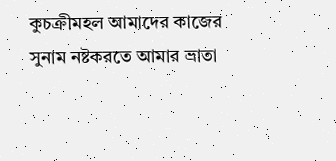কুচক্রীমহল আমাদের কাজের সুনাম নষ্টকরতে আমার ভ্রাতা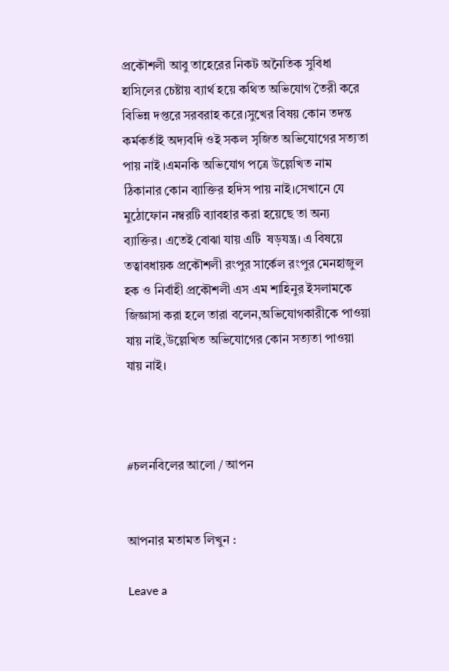প্রকৌশলী আবু তাহেরের নিকট অনৈতিক সুবিধা হাসিলের চেষ্টায় ব্যার্থ হয়ে কথিত অভিযোগ তৈরী করে বিভিন্ন দপ্তরে সরবরাহ করে।সুখের বিষয় কোন তদন্ত কর্মকর্তাই অদ্যবদি ওই সকল সৃজিত অভিযোগের সত্যতা পায় নাই ।এমনকি অভিযোগ পত্রে উল্লেখিত নাম ঠিকানার কোন ব্যাক্তির হদিস পায় নাই।সেখানে যে মুঠোফোন নম্বরটি ব্যাবহার করা হয়েছে তা অন্য ব্যাক্তির। এতেই বোঝা যায় এটি  ষড়যন্ত্র। এ বিষয়ে তত্বাবধায়ক প্রকৌশলী রংপুর সার্কেল রংপুর মেনহাজুল হক ও নির্বাহী প্রকৌশলী এস এম শাহিনুর ইসলামকে জিজ্ঞাসা করা হলে তারা বলেন,অভিযোগকারীকে পাওয়া যায় নাই,উল্লেখিত অভিযোগের কোন সত্যতা পাওয়া যায় নাই।



#চলনবিলের আলো / আপন


আপনার মতামত লিখুন :

Leave a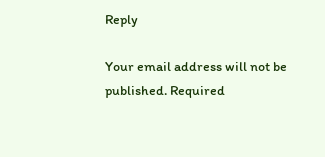Reply

Your email address will not be published. Required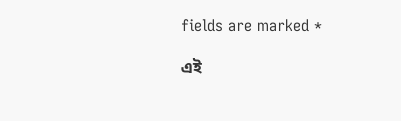fields are marked *

এই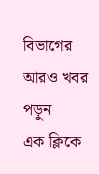বিভাগের আরও খবর পড়ুন
এক ক্লিকে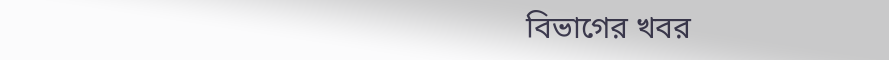বিভাগের খবর